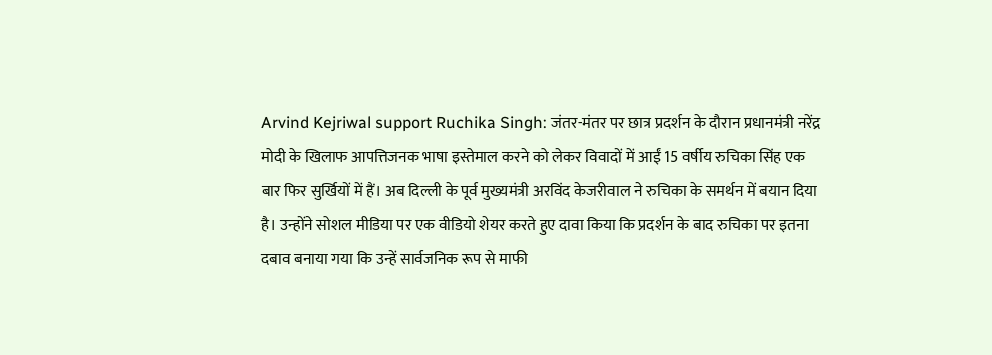Arvind Kejriwal support Ruchika Singh: जंतर-मंतर पर छात्र प्रदर्शन के दौरान प्रधानमंत्री नरेंद्र मोदी के खिलाफ आपत्तिजनक भाषा इस्तेमाल करने को लेकर विवादों में आईं 15 वर्षीय रुचिका सिंह एक बार फिर सुर्खियों में हैं। अब दिल्ली के पूर्व मुख्यमंत्री अरविंद केजरीवाल ने रुचिका के समर्थन में बयान दिया है। उन्होंने सोशल मीडिया पर एक वीडियो शेयर करते हुए दावा किया कि प्रदर्शन के बाद रुचिका पर इतना दबाव बनाया गया कि उन्हें सार्वजनिक रूप से माफी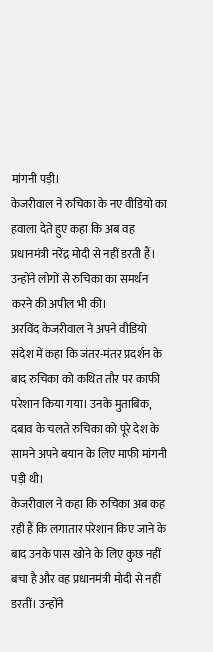मांगनी पड़ी।
केजरीवाल ने रुचिका के नए वीडियो का हवाला देते हुए कहा कि अब वह प्रधानमंत्री नरेंद्र मोदी से नहीं डरती हैं। उन्होंने लोगों से रुचिका का समर्थन करने की अपील भी की।
अरविंद केजरीवाल ने अपने वीडियो संदेश में कहा कि जंतर-मंतर प्रदर्शन के बाद रुचिका को कथित तौर पर काफी परेशान किया गया। उनके मुताबिक, दबाव के चलते रुचिका को पूरे देश के सामने अपने बयान के लिए माफी मांगनी पड़ी थी।
केजरीवाल ने कहा कि रुचिका अब कह रही हैं कि लगातार परेशान किए जाने के बाद उनके पास खोने के लिए कुछ नहीं बचा है और वह प्रधानमंत्री मोदी से नहीं डरतीं। उन्होंने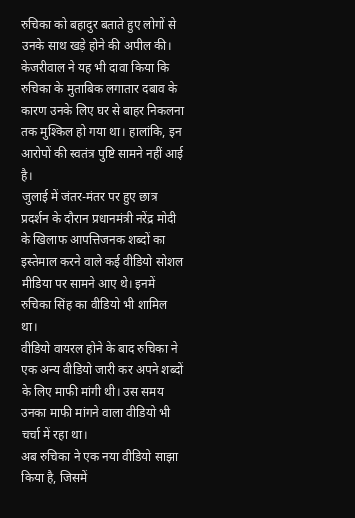रुचिका को बहादुर बताते हुए लोगों से उनके साथ खड़े होने की अपील की।
केजरीवाल ने यह भी दावा किया कि रुचिका के मुताबिक लगातार दबाव के कारण उनके लिए घर से बाहर निकलना तक मुश्किल हो गया था। हालांकि, इन आरोपों की स्वतंत्र पुष्टि सामने नहीं आई है।
जुलाई में जंतर-मंतर पर हुए छात्र प्रदर्शन के दौरान प्रधानमंत्री नरेंद्र मोदी के खिलाफ आपत्तिजनक शब्दों का इस्तेमाल करने वाले कई वीडियो सोशल मीडिया पर सामने आए थे। इनमें रुचिका सिंह का वीडियो भी शामिल था।
वीडियो वायरल होने के बाद रुचिका ने एक अन्य वीडियो जारी कर अपने शब्दों के लिए माफी मांगी थी। उस समय उनका माफी मांगने वाला वीडियो भी चर्चा में रहा था।
अब रुचिका ने एक नया वीडियो साझा किया है, जिसमें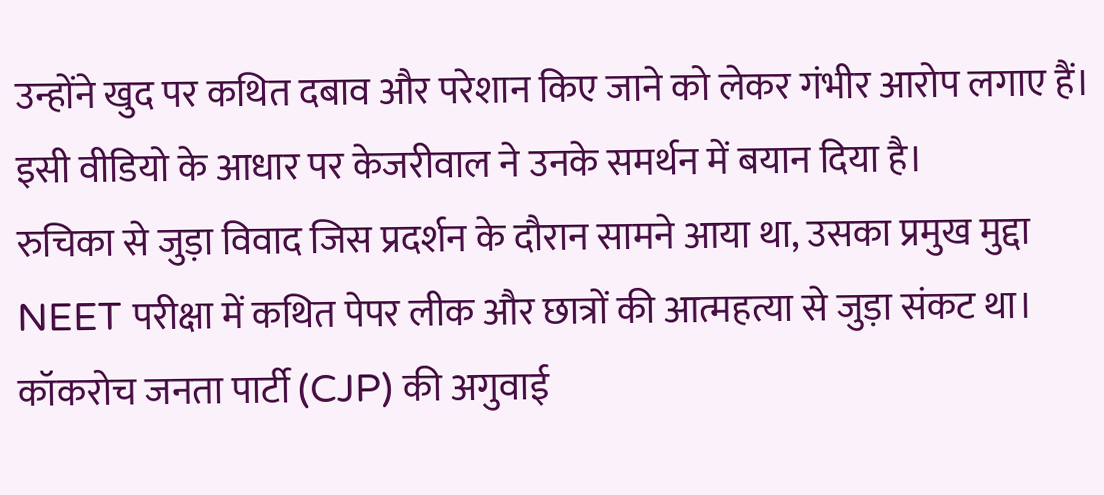उन्होंने खुद पर कथित दबाव और परेशान किए जाने को लेकर गंभीर आरोप लगाए हैं। इसी वीडियो के आधार पर केजरीवाल ने उनके समर्थन में बयान दिया है।
रुचिका से जुड़ा विवाद जिस प्रदर्शन के दौरान सामने आया था, उसका प्रमुख मुद्दा NEET परीक्षा में कथित पेपर लीक और छात्रों की आत्महत्या से जुड़ा संकट था। कॉकरोच जनता पार्टी (CJP) की अगुवाई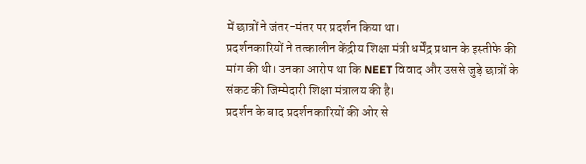में छात्रों ने जंतर-मंतर पर प्रदर्शन किया था।
प्रदर्शनकारियों ने तत्कालीन केंद्रीय शिक्षा मंत्री धर्मेंद्र प्रधान के इस्तीफे की मांग की थी। उनका आरोप था कि NEET विवाद और उससे जुड़े छात्रों के संकट की जिम्मेदारी शिक्षा मंत्रालय की है।
प्रदर्शन के बाद प्रदर्शनकारियों की ओर से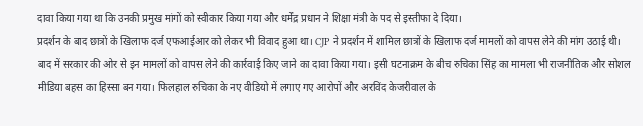दावा किया गया था कि उनकी प्रमुख मांगों को स्वीकार किया गया और धर्मेंद्र प्रधान ने शिक्षा मंत्री के पद से इस्तीफा दे दिया।
प्रदर्शन के बाद छात्रों के खिलाफ दर्ज एफआईआर को लेकर भी विवाद हुआ था। CJP ने प्रदर्शन में शामिल छात्रों के खिलाफ दर्ज मामलों को वापस लेने की मांग उठाई थी।
बाद में सरकार की ओर से इन मामलों को वापस लेने की कार्रवाई किए जाने का दावा किया गया। इसी घटनाक्रम के बीच रुचिका सिंह का मामला भी राजनीतिक और सोशल मीडिया बहस का हिस्सा बन गया। फिलहाल रुचिका के नए वीडियो में लगाए गए आरोपों और अरविंद केजरीवाल के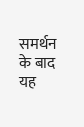समर्थन के बाद यह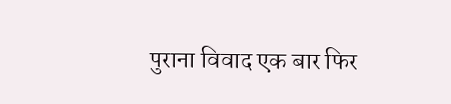पुराना विवाद एक बार फिर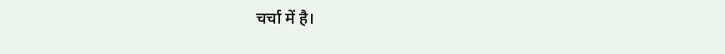चर्चा में है।